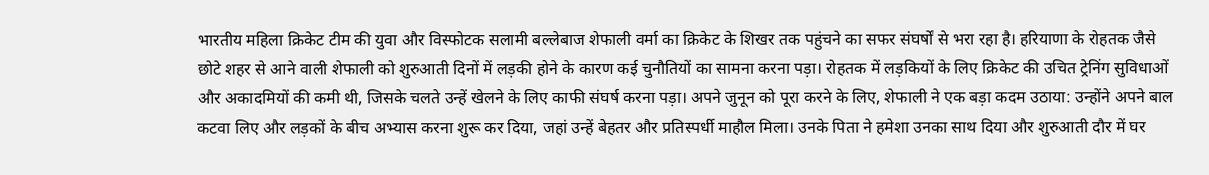भारतीय महिला क्रिकेट टीम की युवा और विस्फोटक सलामी बल्लेबाज शेफाली वर्मा का क्रिकेट के शिखर तक पहुंचने का सफर संघर्षों से भरा रहा है। हरियाणा के रोहतक जैसे छोटे शहर से आने वाली शेफाली को शुरुआती दिनों में लड़की होने के कारण कई चुनौतियों का सामना करना पड़ा। रोहतक में लड़कियों के लिए क्रिकेट की उचित ट्रेनिंग सुविधाओं और अकादमियों की कमी थी, जिसके चलते उन्हें खेलने के लिए काफी संघर्ष करना पड़ा। अपने जुनून को पूरा करने के लिए, शेफाली ने एक बड़ा कदम उठाया: उन्होंने अपने बाल कटवा लिए और लड़कों के बीच अभ्यास करना शुरू कर दिया, जहां उन्हें बेहतर और प्रतिस्पर्धी माहौल मिला। उनके पिता ने हमेशा उनका साथ दिया और शुरुआती दौर में घर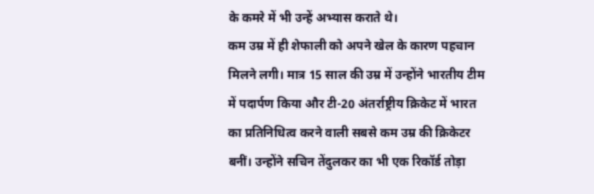के कमरे में भी उन्हें अभ्यास कराते थे।
कम उम्र में ही शेफाली को अपने खेल के कारण पहचान मिलने लगी। मात्र 15 साल की उम्र में उन्होंने भारतीय टीम में पदार्पण किया और टी-20 अंतर्राष्ट्रीय क्रिकेट में भारत का प्रतिनिधित्व करने वाली सबसे कम उम्र की क्रिकेटर बनीं। उन्होंने सचिन तेंदुलकर का भी एक रिकॉर्ड तोड़ा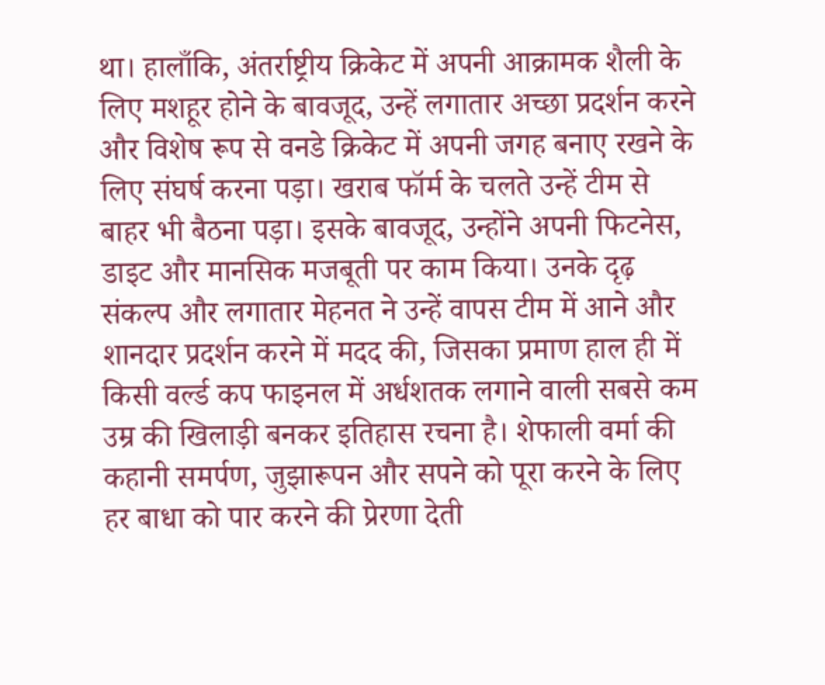था। हालाँकि, अंतर्राष्ट्रीय क्रिकेट में अपनी आक्रामक शैली के लिए मशहूर होने के बावजूद, उन्हें लगातार अच्छा प्रदर्शन करने और विशेष रूप से वनडे क्रिकेट में अपनी जगह बनाए रखने के लिए संघर्ष करना पड़ा। खराब फॉर्म के चलते उन्हें टीम से बाहर भी बैठना पड़ा। इसके बावजूद, उन्होंने अपनी फिटनेस, डाइट और मानसिक मजबूती पर काम किया। उनके दृढ़ संकल्प और लगातार मेहनत ने उन्हें वापस टीम में आने और शानदार प्रदर्शन करने में मदद की, जिसका प्रमाण हाल ही में किसी वर्ल्ड कप फाइनल में अर्धशतक लगाने वाली सबसे कम उम्र की खिलाड़ी बनकर इतिहास रचना है। शेफाली वर्मा की कहानी समर्पण, जुझारूपन और सपने को पूरा करने के लिए हर बाधा को पार करने की प्रेरणा देती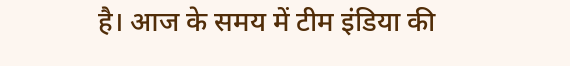है। आज के समय में टीम इंडिया की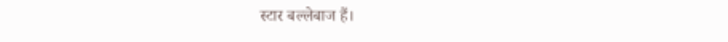स्टार बल्लेबाज हैं।